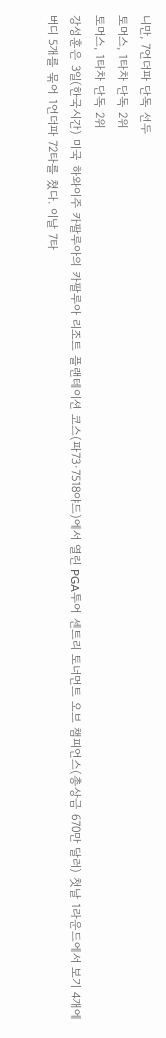니만, 7언더파 단독 선두
토머스, 1타차 단독 2위
토머스, 1타차 단독 2위
강성훈은 3일(한국시간) 미국 하와이주 카팔루아의 카팔루아 리조트 플랜테이션 코스(파73·7518야드)에서 열린 PGA투어 센트리 토너먼트 오브 챔피언스(총상금 670만 달러) 첫날 1라운드에서 보기 4개에 버디 5개를 묶어 1언더파 72타를 쳤다. 이날 7타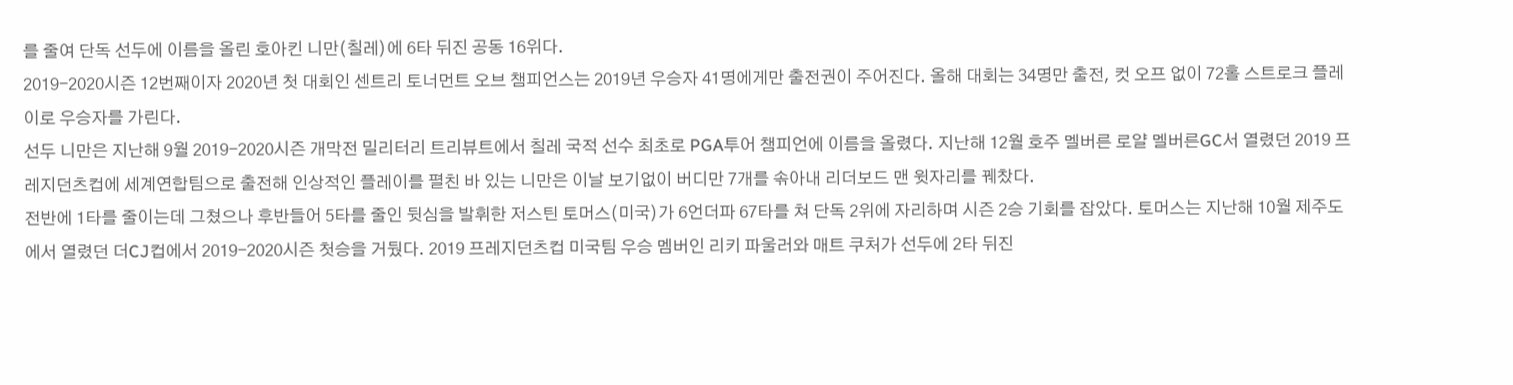를 줄여 단독 선두에 이름을 올린 호아킨 니만(칠레)에 6타 뒤진 공동 16위다.
2019-2020시즌 12번째이자 2020년 첫 대회인 센트리 토너먼트 오브 챔피언스는 2019년 우승자 41명에게만 출전권이 주어진다. 올해 대회는 34명만 출전, 컷 오프 없이 72홀 스트로크 플레이로 우승자를 가린다.
선두 니만은 지난해 9월 2019-2020시즌 개막전 밀리터리 트리뷰트에서 칠레 국적 선수 최초로 PGA투어 챔피언에 이름을 올렸다. 지난해 12월 호주 멜버른 로얄 멜버른GC서 열렸던 2019 프레지던츠컵에 세계연합팀으로 출전해 인상적인 플레이를 펼친 바 있는 니만은 이날 보기없이 버디만 7개를 솎아내 리더보드 맨 윗자리를 꿰찼다.
전반에 1타를 줄이는데 그쳤으나 후반들어 5타를 줄인 뒷심을 발휘한 저스틴 토머스(미국)가 6언더파 67타를 쳐 단독 2위에 자리하며 시즌 2승 기회를 잡았다. 토머스는 지난해 10월 제주도에서 열렸던 더CJ컵에서 2019-2020시즌 첫승을 거뒀다. 2019 프레지던츠컵 미국팀 우승 멤버인 리키 파울러와 매트 쿠처가 선두에 2타 뒤진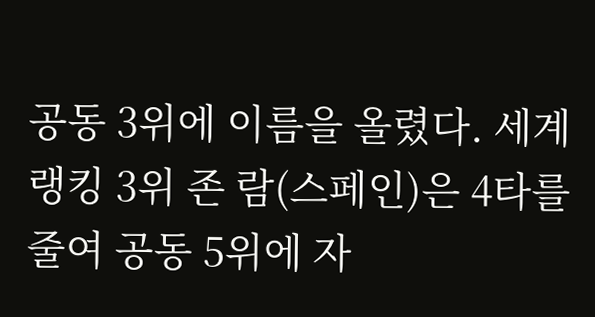공동 3위에 이름을 올렸다. 세계랭킹 3위 존 람(스페인)은 4타를 줄여 공동 5위에 자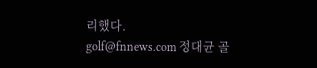리했다.
golf@fnnews.com 정대균 골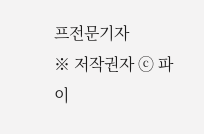프전문기자
※ 저작권자 ⓒ 파이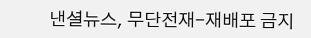낸셜뉴스, 무단전재-재배포 금지